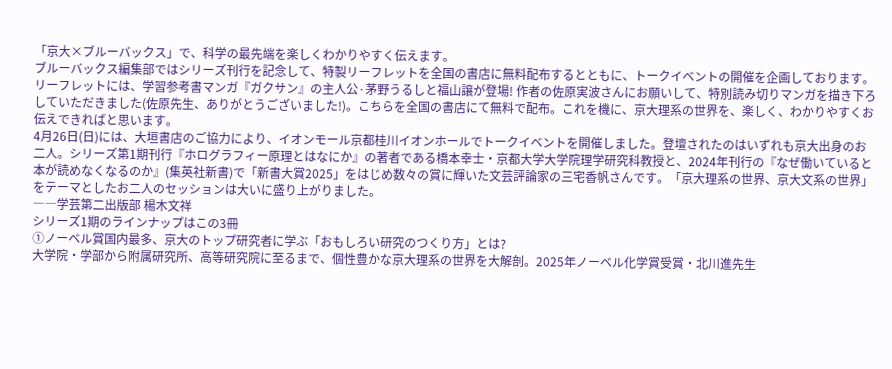「京大×ブルーバックス」で、科学の最先端を楽しくわかりやすく伝えます。
ブルーバックス編集部ではシリーズ刊行を記念して、特製リーフレットを全国の書店に無料配布するとともに、トークイベントの開催を企画しております。
リーフレットには、学習参考書マンガ『ガクサン』の主人公·茅野うるしと福山譲が登場! 作者の佐原実波さんにお願いして、特別読み切りマンガを描き下ろしていただきました(佐原先生、ありがとうございました!)。こちらを全国の書店にて無料で配布。これを機に、京大理系の世界を、楽しく、わかりやすくお伝えできればと思います。
4月26日(日)には、大垣書店のご協力により、イオンモール京都桂川イオンホールでトークイベントを開催しました。登壇されたのはいずれも京大出身のお二人。シリーズ第1期刊行『ホログラフィー原理とはなにか』の著者である橋本幸士・京都大学大学院理学研究科教授と、2024年刊行の『なぜ働いていると本が読めなくなるのか』(集英社新書)で「新書大賞2025」をはじめ数々の賞に輝いた文芸評論家の三宅香帆さんです。「京大理系の世界、京大文系の世界」をテーマとしたお二人のセッションは大いに盛り上がりました。
――学芸第二出版部 楊木文祥
シリーズ1期のラインナップはこの3冊
①ノーベル賞国内最多、京大のトップ研究者に学ぶ「おもしろい研究のつくり方」とは?
大学院・学部から附属研究所、高等研究院に至るまで、個性豊かな京大理系の世界を大解剖。2025年ノーベル化学賞受賞・北川進先生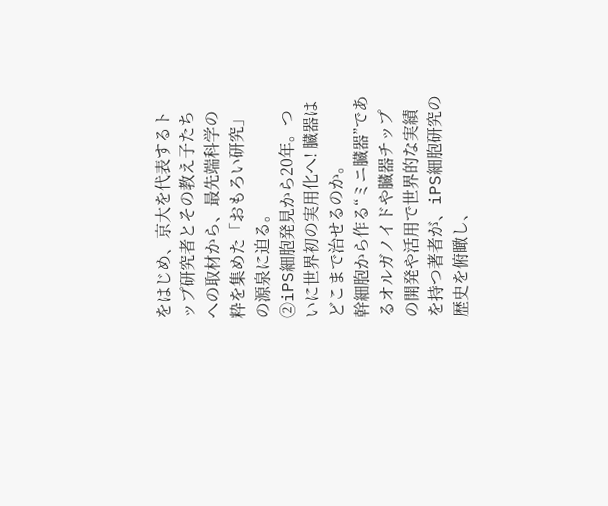をはじめ、京大を代表するトップ研究者とその教え子たちへの取材から、最先端科学の粋を集めた「おもろい研究」の源泉に迫る。
②iPS細胞発見から20年。ついに世界初の実用化へ! 臓器はどこまで治せるのか。
幹細胞から作る“ミニ臓器”であるオルガノイドや臓器チップの開発や活用で世界的な実績を持つ著者が、iPS細胞研究の歴史を俯瞰し、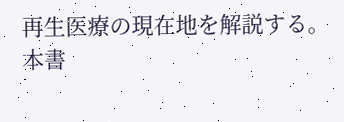再生医療の現在地を解説する。
本書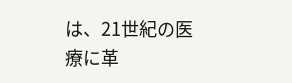は、21世紀の医療に革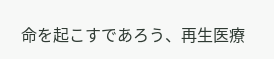命を起こすであろう、再生医療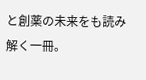と創薬の未来をも読み解く一冊。